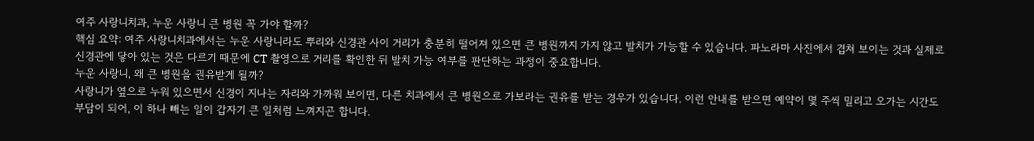여주 사랑니치과, 누운 사랑니 큰 병원 꼭 가야 할까?
핵심 요약: 여주 사랑니치과에서는 누운 사랑니라도 뿌리와 신경관 사이 거리가 충분히 떨어져 있으면 큰 병원까지 가지 않고 발치가 가능할 수 있습니다. 파노라마 사진에서 겹쳐 보이는 것과 실제로 신경관에 닿아 있는 것은 다르기 때문에 CT 촬영으로 거리를 확인한 뒤 발치 가능 여부를 판단하는 과정이 중요합니다.
누운 사랑니, 왜 큰 병원을 권유받게 될까?
사랑니가 옆으로 누워 있으면서 신경이 지나는 자리와 가까워 보이면, 다른 치과에서 큰 병원으로 가보라는 권유를 받는 경우가 있습니다. 이런 안내를 받으면 예약이 몇 주씩 밀리고 오가는 시간도 부담이 되어, 이 하나 빼는 일이 갑자기 큰 일처럼 느껴지곤 합니다.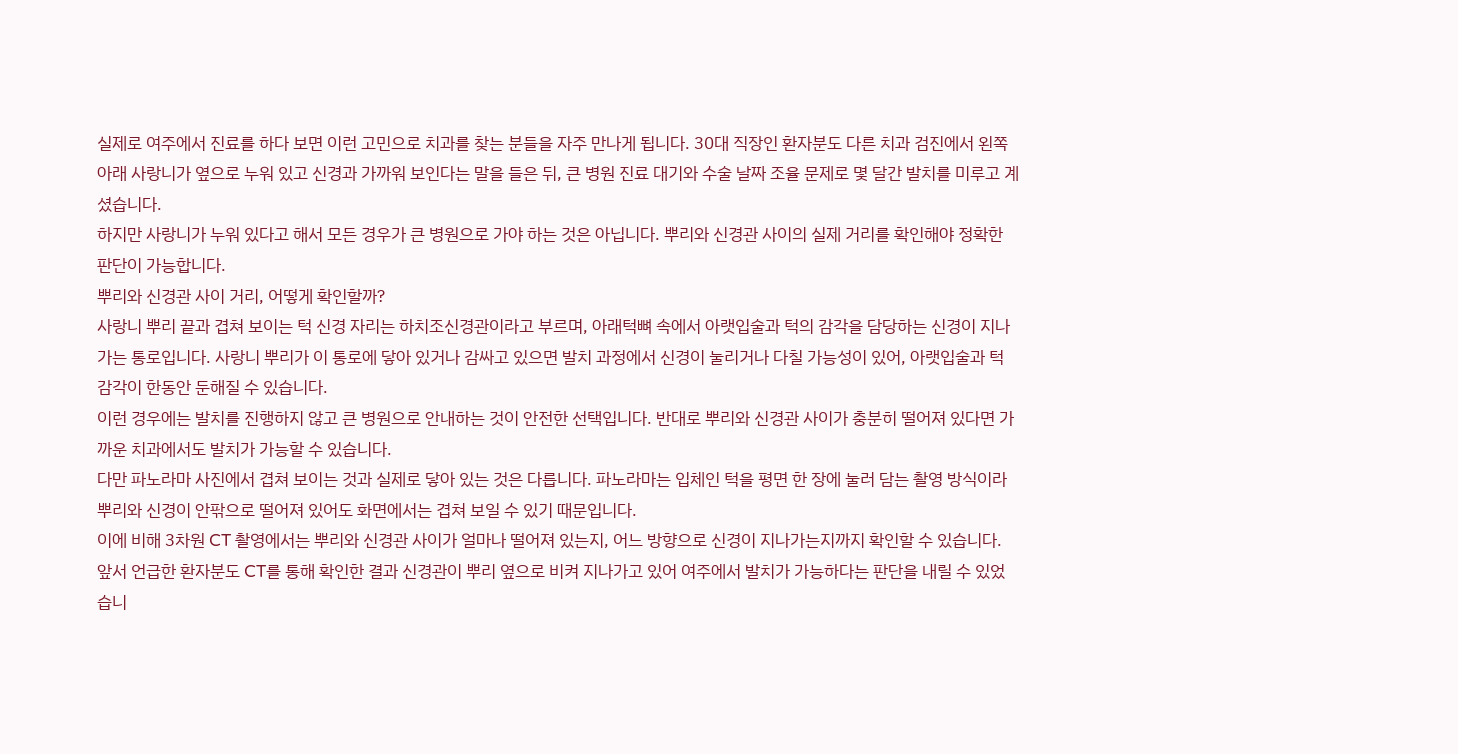실제로 여주에서 진료를 하다 보면 이런 고민으로 치과를 찾는 분들을 자주 만나게 됩니다. 30대 직장인 환자분도 다른 치과 검진에서 왼쪽 아래 사랑니가 옆으로 누워 있고 신경과 가까워 보인다는 말을 들은 뒤, 큰 병원 진료 대기와 수술 날짜 조율 문제로 몇 달간 발치를 미루고 계셨습니다.
하지만 사랑니가 누워 있다고 해서 모든 경우가 큰 병원으로 가야 하는 것은 아닙니다. 뿌리와 신경관 사이의 실제 거리를 확인해야 정확한 판단이 가능합니다.
뿌리와 신경관 사이 거리, 어떻게 확인할까?
사랑니 뿌리 끝과 겹쳐 보이는 턱 신경 자리는 하치조신경관이라고 부르며, 아래턱뼈 속에서 아랫입술과 턱의 감각을 담당하는 신경이 지나가는 통로입니다. 사랑니 뿌리가 이 통로에 닿아 있거나 감싸고 있으면 발치 과정에서 신경이 눌리거나 다칠 가능성이 있어, 아랫입술과 턱 감각이 한동안 둔해질 수 있습니다.
이런 경우에는 발치를 진행하지 않고 큰 병원으로 안내하는 것이 안전한 선택입니다. 반대로 뿌리와 신경관 사이가 충분히 떨어져 있다면 가까운 치과에서도 발치가 가능할 수 있습니다.
다만 파노라마 사진에서 겹쳐 보이는 것과 실제로 닿아 있는 것은 다릅니다. 파노라마는 입체인 턱을 평면 한 장에 눌러 담는 촬영 방식이라 뿌리와 신경이 안팎으로 떨어져 있어도 화면에서는 겹쳐 보일 수 있기 때문입니다.
이에 비해 3차원 CT 촬영에서는 뿌리와 신경관 사이가 얼마나 떨어져 있는지, 어느 방향으로 신경이 지나가는지까지 확인할 수 있습니다. 앞서 언급한 환자분도 CT를 통해 확인한 결과 신경관이 뿌리 옆으로 비켜 지나가고 있어 여주에서 발치가 가능하다는 판단을 내릴 수 있었습니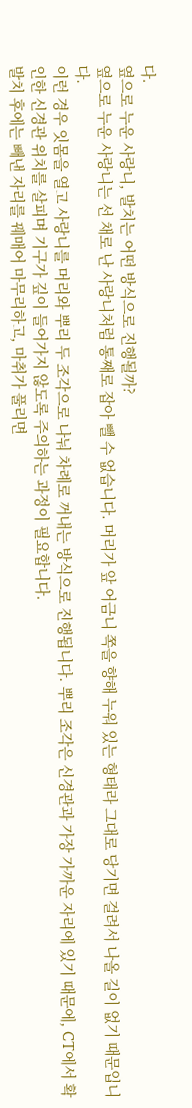다.
옆으로 누운 사랑니, 발치는 어떤 방식으로 진행될까?
옆으로 누운 사랑니는 선 채로 난 사랑니처럼 통째로 잡아 뺄 수 없습니다. 머리가 앞 어금니 쪽을 향해 누워 있는 형태라 그대로 당기면 걸려서 나올 길이 없기 때문입니다.
이런 경우 잇몸을 열고 사랑니를 머리와 뿌리 두 조각으로 나눠 차례로 꺼내는 방식으로 진행됩니다. 뿌리 조각은 신경관과 가장 가까운 자리에 있기 때문에, CT에서 확인한 신경관 위치를 살피며 기구가 깊이 들어가지 않도록 주의하는 과정이 필요합니다.
발치 후에는 빼낸 자리를 꿰매어 마무리하고, 마취가 풀리면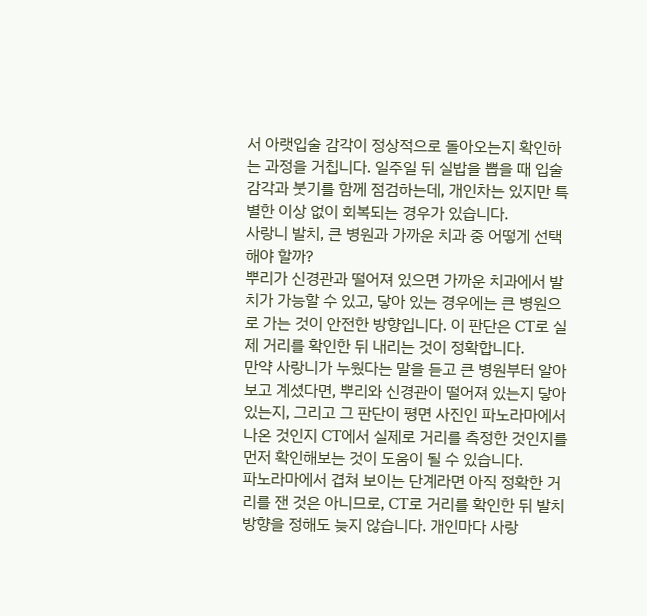서 아랫입술 감각이 정상적으로 돌아오는지 확인하는 과정을 거칩니다. 일주일 뒤 실밥을 뽑을 때 입술 감각과 붓기를 함께 점검하는데, 개인차는 있지만 특별한 이상 없이 회복되는 경우가 있습니다.
사랑니 발치, 큰 병원과 가까운 치과 중 어떻게 선택해야 할까?
뿌리가 신경관과 떨어져 있으면 가까운 치과에서 발치가 가능할 수 있고, 닿아 있는 경우에는 큰 병원으로 가는 것이 안전한 방향입니다. 이 판단은 CT로 실제 거리를 확인한 뒤 내리는 것이 정확합니다.
만약 사랑니가 누웠다는 말을 듣고 큰 병원부터 알아보고 계셨다면, 뿌리와 신경관이 떨어져 있는지 닿아 있는지, 그리고 그 판단이 평면 사진인 파노라마에서 나온 것인지 CT에서 실제로 거리를 측정한 것인지를 먼저 확인해보는 것이 도움이 될 수 있습니다.
파노라마에서 겹쳐 보이는 단계라면 아직 정확한 거리를 잰 것은 아니므로, CT로 거리를 확인한 뒤 발치 방향을 정해도 늦지 않습니다. 개인마다 사랑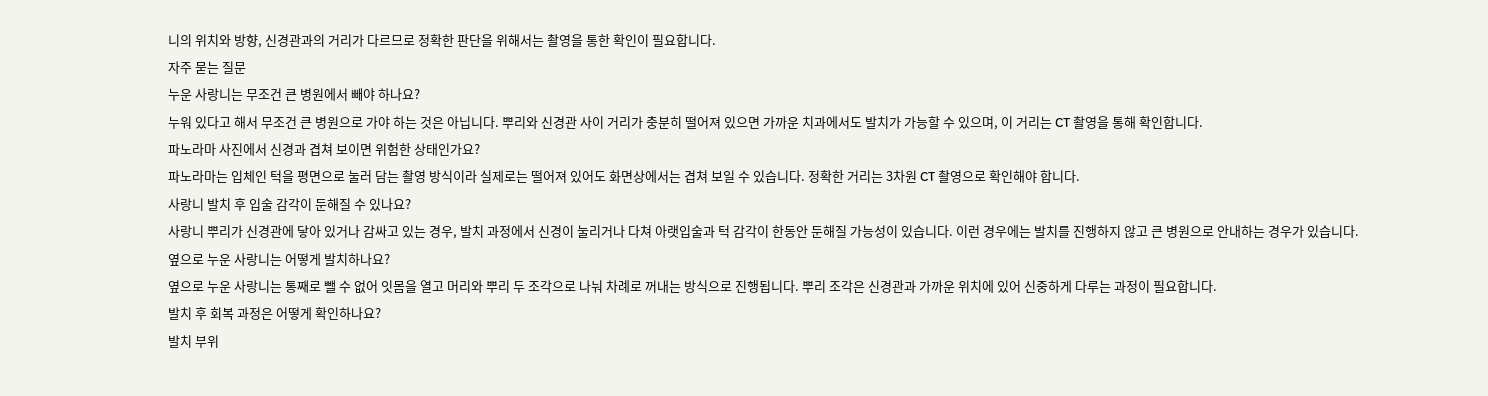니의 위치와 방향, 신경관과의 거리가 다르므로 정확한 판단을 위해서는 촬영을 통한 확인이 필요합니다.
자주 묻는 질문
누운 사랑니는 무조건 큰 병원에서 빼야 하나요?
누워 있다고 해서 무조건 큰 병원으로 가야 하는 것은 아닙니다. 뿌리와 신경관 사이 거리가 충분히 떨어져 있으면 가까운 치과에서도 발치가 가능할 수 있으며, 이 거리는 CT 촬영을 통해 확인합니다.
파노라마 사진에서 신경과 겹쳐 보이면 위험한 상태인가요?
파노라마는 입체인 턱을 평면으로 눌러 담는 촬영 방식이라 실제로는 떨어져 있어도 화면상에서는 겹쳐 보일 수 있습니다. 정확한 거리는 3차원 CT 촬영으로 확인해야 합니다.
사랑니 발치 후 입술 감각이 둔해질 수 있나요?
사랑니 뿌리가 신경관에 닿아 있거나 감싸고 있는 경우, 발치 과정에서 신경이 눌리거나 다쳐 아랫입술과 턱 감각이 한동안 둔해질 가능성이 있습니다. 이런 경우에는 발치를 진행하지 않고 큰 병원으로 안내하는 경우가 있습니다.
옆으로 누운 사랑니는 어떻게 발치하나요?
옆으로 누운 사랑니는 통째로 뺄 수 없어 잇몸을 열고 머리와 뿌리 두 조각으로 나눠 차례로 꺼내는 방식으로 진행됩니다. 뿌리 조각은 신경관과 가까운 위치에 있어 신중하게 다루는 과정이 필요합니다.
발치 후 회복 과정은 어떻게 확인하나요?
발치 부위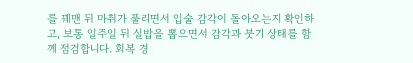를 꿰맨 뒤 마취가 풀리면서 입술 감각이 돌아오는지 확인하고, 보통 일주일 뒤 실밥을 뽑으면서 감각과 붓기 상태를 함께 점검합니다. 회복 경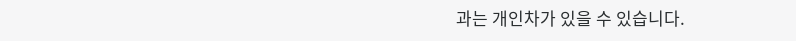과는 개인차가 있을 수 있습니다.